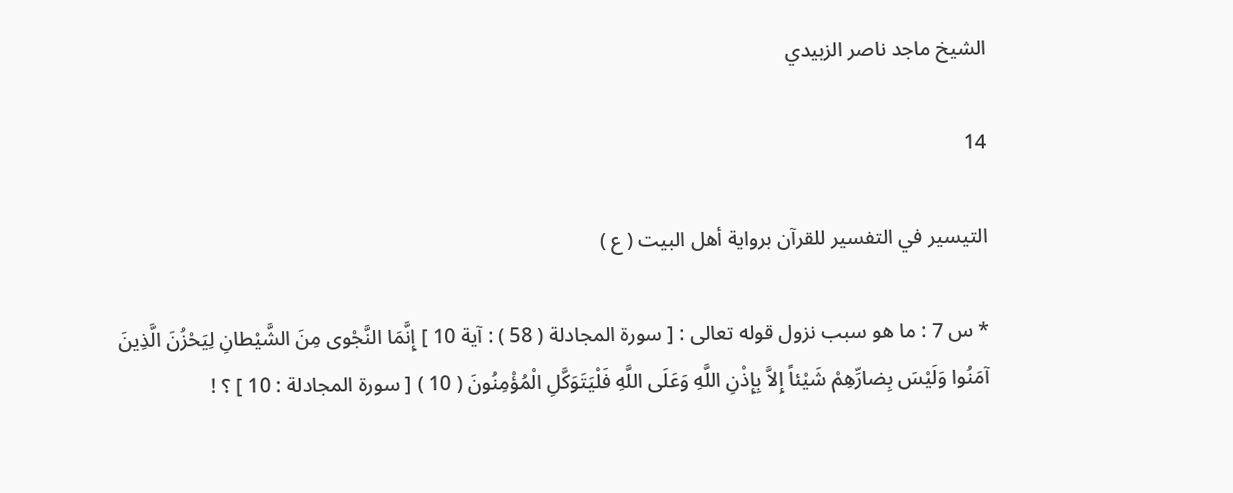الشيخ ماجد ناصر الزبيدي

14

التيسير في التفسير للقرآن برواية أهل البيت ( ع )

* س 7 : ما هو سبب نزول قوله تعالى : [ سورة المجادلة ( 58 ) : آية 10 ] إِنَّمَا النَّجْوى مِنَ الشَّيْطانِ لِيَحْزُنَ الَّذِينَ آمَنُوا وَلَيْسَ بِضارِّهِمْ شَيْئاً إِلاَّ بِإِذْنِ اللَّهِ وَعَلَى اللَّهِ فَلْيَتَوَكَّلِ الْمُؤْمِنُونَ ( 10 ) [ سورة المجادلة : 10 ] ؟ !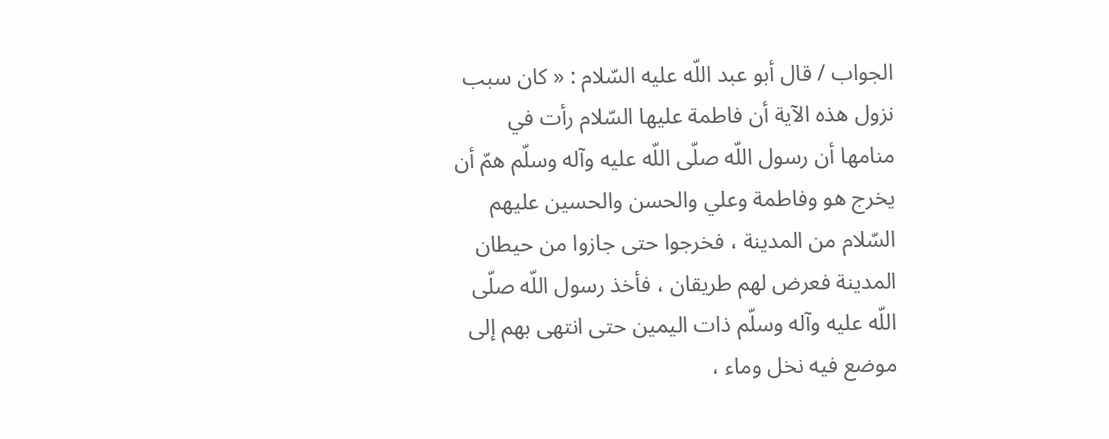الجواب / قال أبو عبد اللّه عليه السّلام : « كان سبب نزول هذه الآية أن فاطمة عليها السّلام رأت في منامها أن رسول اللّه صلّى اللّه عليه وآله وسلّم همّ أن يخرج هو وفاطمة وعلي والحسن والحسين عليهم السّلام من المدينة ، فخرجوا حتى جازوا من حيطان المدينة فعرض لهم طريقان ، فأخذ رسول اللّه صلّى اللّه عليه وآله وسلّم ذات اليمين حتى انتهى بهم إلى موضع فيه نخل وماء ،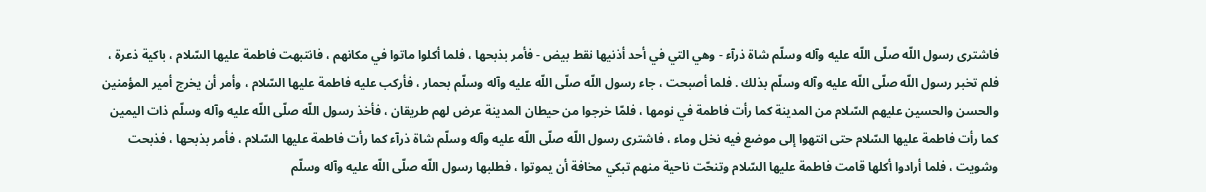فاشترى رسول اللّه صلّى اللّه عليه وآله وسلّم شاة ذرآء - وهي التي في أحد أذنيها نقط بيض - فأمر بذبحها ، فلما أكلوا ماتوا في مكانهم ، فانتبهت فاطمة عليها السّلام ، باكية ذعرة ، فلم تخبر رسول اللّه صلّى اللّه عليه وآله وسلّم بذلك . فلما أصبحت ، جاء رسول اللّه صلّى اللّه عليه وآله وسلّم بحمار ، فأركب عليه فاطمة عليها السّلام ، وأمر أن يخرج أمير المؤمنين والحسن والحسين عليهم السّلام من المدينة كما رأت فاطمة في نومها ، فلمّا خرجوا من حيطان المدينة عرض لهم طريقان ، فأخذ رسول اللّه صلّى اللّه عليه وآله وسلّم ذات اليمين كما رأت فاطمة عليها السّلام حتى انتهوا إلى موضع فيه نخل وماء ، فاشترى رسول اللّه صلّى اللّه عليه وآله وسلّم شاة ذرآء كما رأت فاطمة عليها السّلام ، فأمر بذبحها ، فذبحت وشويت ، فلما أرادوا أكلها قامت فاطمة عليها السّلام وتنحّت ناحية منهم تبكي مخافة أن يموتوا ، فطلبها رسول اللّه صلّى اللّه عليه وآله وسلّم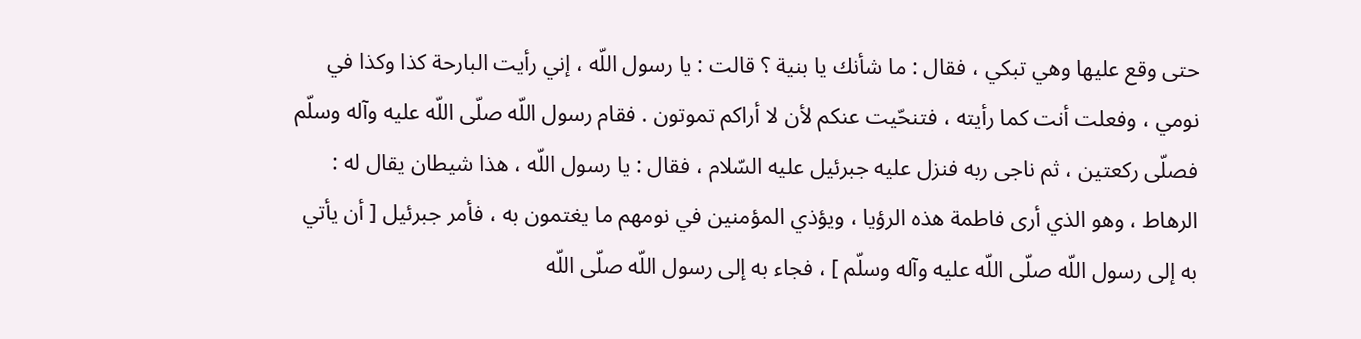حتى وقع عليها وهي تبكي ، فقال : ما شأنك يا بنية ؟ قالت : يا رسول اللّه ، إني رأيت البارحة كذا وكذا في نومي ، وفعلت أنت كما رأيته ، فتنحّيت عنكم لأن لا أراكم تموتون . فقام رسول اللّه صلّى اللّه عليه وآله وسلّم فصلّى ركعتين ، ثم ناجى ربه فنزل عليه جبرئيل عليه السّلام ، فقال : يا رسول اللّه ، هذا شيطان يقال له : الرهاط ، وهو الذي أرى فاطمة هذه الرؤيا ، ويؤذي المؤمنين في نومهم ما يغتمون به ، فأمر جبرئيل [ أن يأتي به إلى رسول اللّه صلّى اللّه عليه وآله وسلّم ] ، فجاء به إلى رسول اللّه صلّى اللّه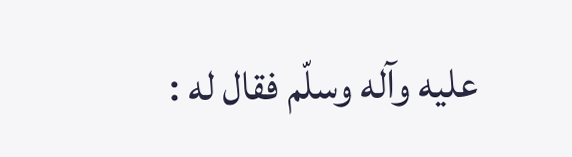عليه وآله وسلّم فقال له :